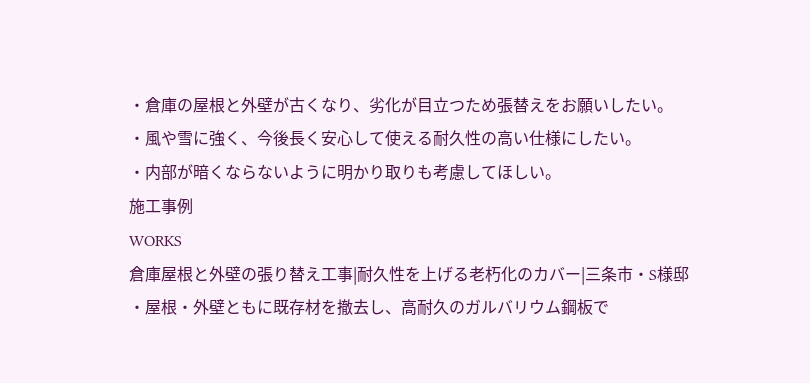・倉庫の屋根と外壁が古くなり、劣化が目立つため張替えをお願いしたい。
・風や雪に強く、今後長く安心して使える耐久性の高い仕様にしたい。
・内部が暗くならないように明かり取りも考慮してほしい。
施工事例
WORKS
倉庫屋根と外壁の張り替え工事|耐久性を上げる老朽化のカバー|三条市・S様邸
・屋根・外壁ともに既存材を撤去し、高耐久のガルバリウム鋼板で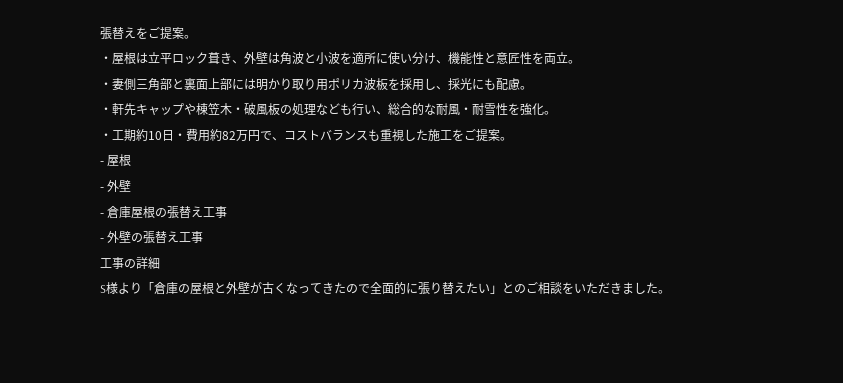張替えをご提案。
・屋根は立平ロック葺き、外壁は角波と小波を適所に使い分け、機能性と意匠性を両立。
・妻側三角部と裏面上部には明かり取り用ポリカ波板を採用し、採光にも配慮。
・軒先キャップや棟笠木・破風板の処理なども行い、総合的な耐風・耐雪性を強化。
・工期約10日・費用約82万円で、コストバランスも重視した施工をご提案。
- 屋根
- 外壁
- 倉庫屋根の張替え工事
- 外壁の張替え工事
工事の詳細
S様より「倉庫の屋根と外壁が古くなってきたので全面的に張り替えたい」とのご相談をいただきました。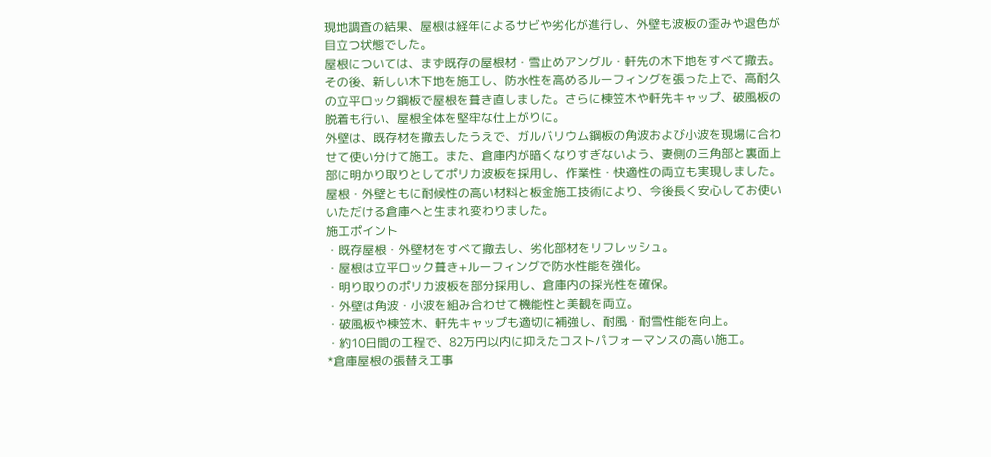現地調査の結果、屋根は経年によるサビや劣化が進行し、外壁も波板の歪みや退色が目立つ状態でした。
屋根については、まず既存の屋根材・雪止めアングル・軒先の木下地をすべて撤去。その後、新しい木下地を施工し、防水性を高めるルーフィングを張った上で、高耐久の立平ロック鋼板で屋根を葺き直しました。さらに棟笠木や軒先キャップ、破風板の脱着も行い、屋根全体を堅牢な仕上がりに。
外壁は、既存材を撤去したうえで、ガルバリウム鋼板の角波および小波を現場に合わせて使い分けて施工。また、倉庫内が暗くなりすぎないよう、妻側の三角部と裏面上部に明かり取りとしてポリカ波板を採用し、作業性・快適性の両立も実現しました。
屋根・外壁ともに耐候性の高い材料と板金施工技術により、今後長く安心してお使いいただける倉庫へと生まれ変わりました。
施工ポイント
・既存屋根・外壁材をすべて撤去し、劣化部材をリフレッシュ。
・屋根は立平ロック葺き+ルーフィングで防水性能を強化。
・明り取りのポリカ波板を部分採用し、倉庫内の採光性を確保。
・外壁は角波・小波を組み合わせて機能性と美観を両立。
・破風板や棟笠木、軒先キャップも適切に補強し、耐風・耐雪性能を向上。
・約10日間の工程で、82万円以内に抑えたコストパフォーマンスの高い施工。
*倉庫屋根の張替え工事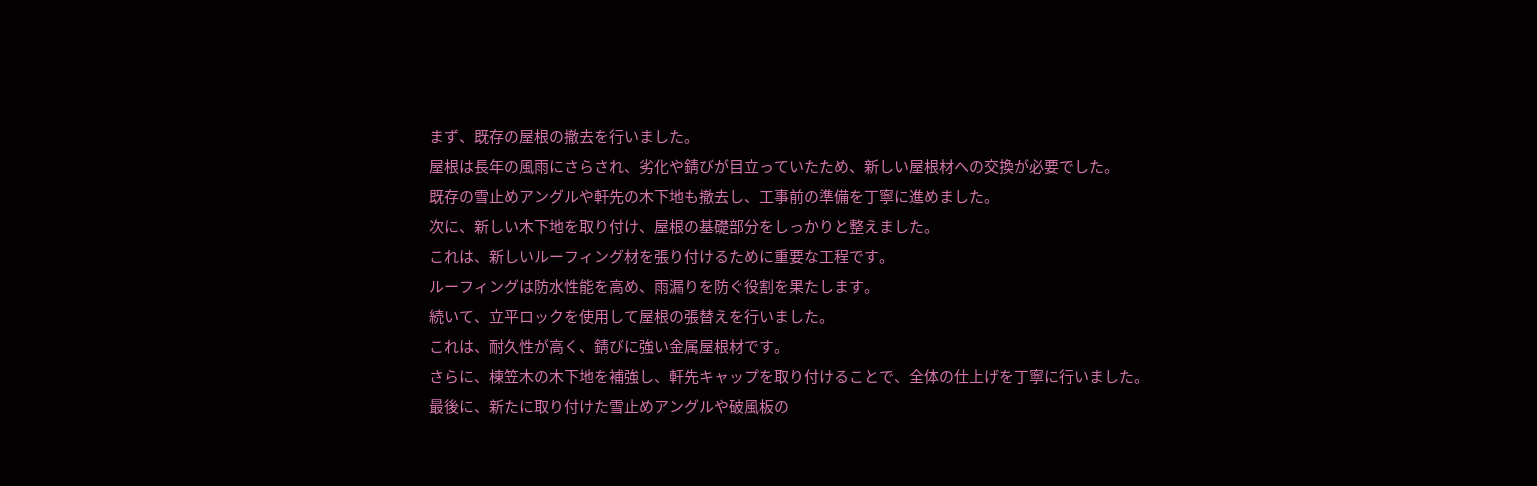まず、既存の屋根の撤去を行いました。
屋根は長年の風雨にさらされ、劣化や錆びが目立っていたため、新しい屋根材への交換が必要でした。
既存の雪止めアングルや軒先の木下地も撤去し、工事前の準備を丁寧に進めました。
次に、新しい木下地を取り付け、屋根の基礎部分をしっかりと整えました。
これは、新しいルーフィング材を張り付けるために重要な工程です。
ルーフィングは防水性能を高め、雨漏りを防ぐ役割を果たします。
続いて、立平ロックを使用して屋根の張替えを行いました。
これは、耐久性が高く、錆びに強い金属屋根材です。
さらに、棟笠木の木下地を補強し、軒先キャップを取り付けることで、全体の仕上げを丁寧に行いました。
最後に、新たに取り付けた雪止めアングルや破風板の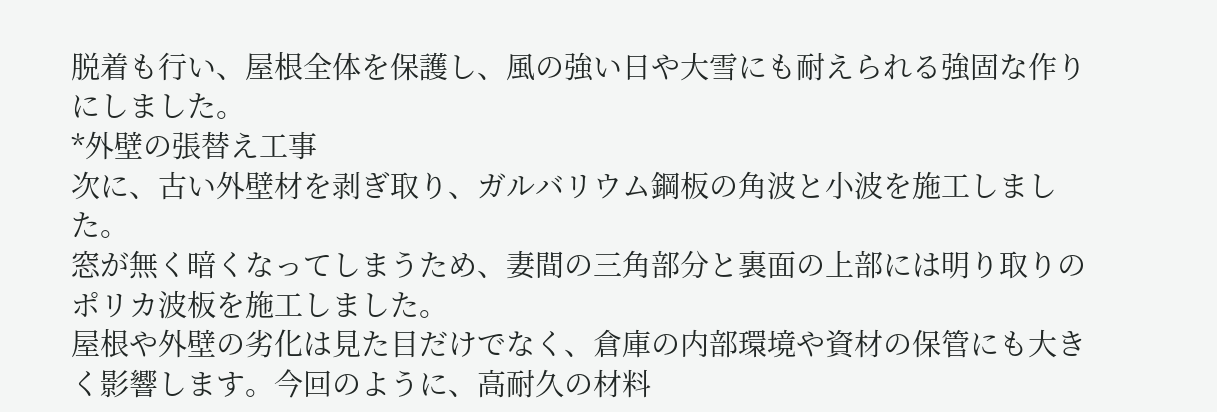脱着も行い、屋根全体を保護し、風の強い日や大雪にも耐えられる強固な作りにしました。
*外壁の張替え工事
次に、古い外壁材を剥ぎ取り、ガルバリウム鋼板の角波と小波を施工しました。
窓が無く暗くなってしまうため、妻間の三角部分と裏面の上部には明り取りのポリカ波板を施工しました。
屋根や外壁の劣化は見た目だけでなく、倉庫の内部環境や資材の保管にも大きく影響します。今回のように、高耐久の材料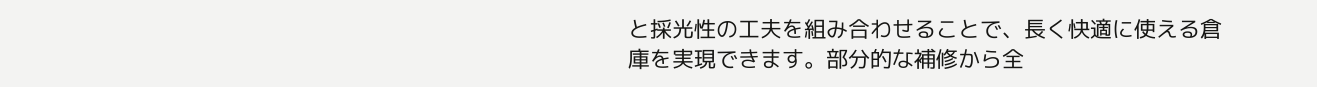と採光性の工夫を組み合わせることで、長く快適に使える倉庫を実現できます。部分的な補修から全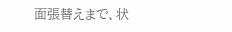面張替えまで、状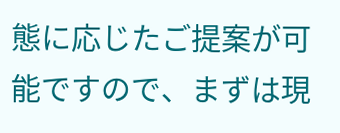態に応じたご提案が可能ですので、まずは現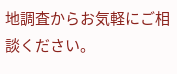地調査からお気軽にご相談ください。